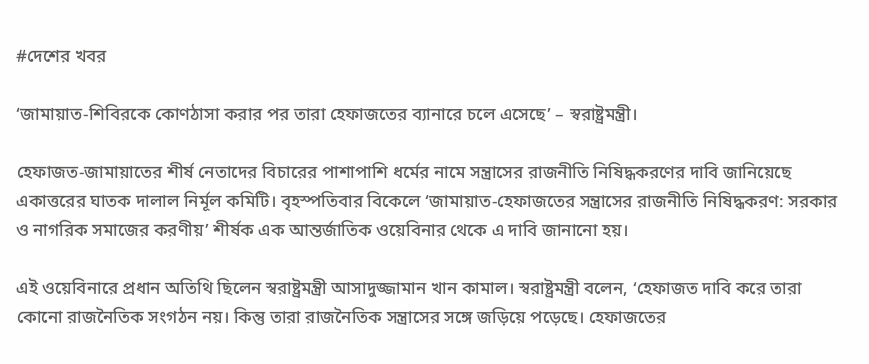#দেশের খবর

‘জামায়াত-শিবিরকে কোণঠাসা করার পর তারা হেফাজতের ব্যানারে চলে এসেছে’ – স্বরাষ্ট্রমন্ত্রী।

হেফাজত-জামায়াতের শীর্ষ নেতাদের বিচারের পাশাপাশি ধর্মের নামে সন্ত্রাসের রাজনীতি নিষিদ্ধকরণের দাবি জানিয়েছে একাত্তরের ঘাতক দালাল নির্মূল কমিটি। বৃহস্পতিবার বিকেলে ‘জামায়াত-হেফাজতের সন্ত্রাসের রাজনীতি নিষিদ্ধকরণ: সরকার ও নাগরিক সমাজের করণীয়’ শীর্ষক এক আন্তর্জাতিক ওয়েবিনার থেকে এ দাবি জানানো হয়।

এই ওয়েবিনারে প্রধান অতিথি ছিলেন স্বরাষ্ট্রমন্ত্রী আসাদুজ্জামান খান কামাল। স্বরাষ্ট্রমন্ত্রী বলেন, ‘হেফাজত দাবি করে তারা কোনো রাজনৈতিক সংগঠন নয়। কিন্তু তারা রাজনৈতিক সন্ত্রাসের সঙ্গে জড়িয়ে পড়েছে। হেফাজতের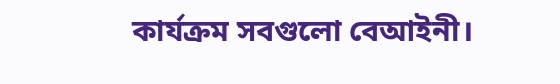কার্যক্রম সবগুলো বেআইনী।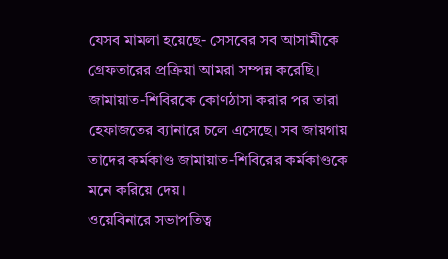যেসব মামলা হয়েছে- সেসবের সব আসামীকে গ্রেফতারের প্রক্রিয়া আমরা সম্পন্ন করেছি। জামায়াত-শিবিরকে কোণঠাসা করার পর তারা হেফাজতের ব্যানারে চলে এসেছে। সব জায়গায় তাদের কর্মকাণ্ড জামায়াত-শিবিরের কর্মকাণ্ডকে মনে করিয়ে দেয়।
ওয়েবিনারে সভাপতিত্ব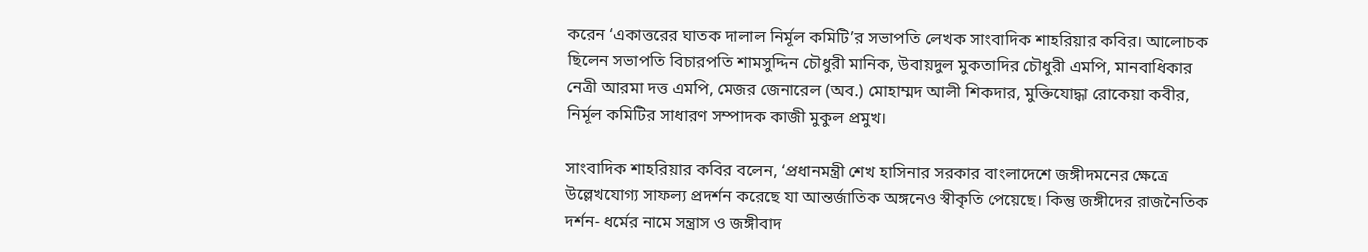করেন ‘একাত্তরের ঘাতক দালাল নির্মূল কমিটি’র সভাপতি লেখক সাংবাদিক শাহরিয়ার কবির। আলোচক ছিলেন সভাপতি বিচারপতি শামসুদ্দিন চৌধুরী মানিক, উবায়দুল মুকতাদির চৌধুরী এমপি, মানবাধিকার নেত্রী আরমা দত্ত এমপি, মেজর জেনারেল (অব.) মোহাম্মদ আলী শিকদার, মুক্তিযোদ্ধা রোকেয়া কবীর, নির্মূল কমিটির সাধারণ সম্পাদক কাজী মুকুল প্রমুখ।

সাংবাদিক শাহরিয়ার কবির বলেন, ‘প্রধানমন্ত্রী শেখ হাসিনার সরকার বাংলাদেশে জঙ্গীদমনের ক্ষেত্রে উল্লেখযোগ্য সাফল্য প্রদর্শন করেছে যা আন্তর্জাতিক অঙ্গনেও স্বীকৃতি পেয়েছে। কিন্তু জঙ্গীদের রাজনৈতিক দর্শন- ধর্মের নামে সন্ত্রাস ও জঙ্গীবাদ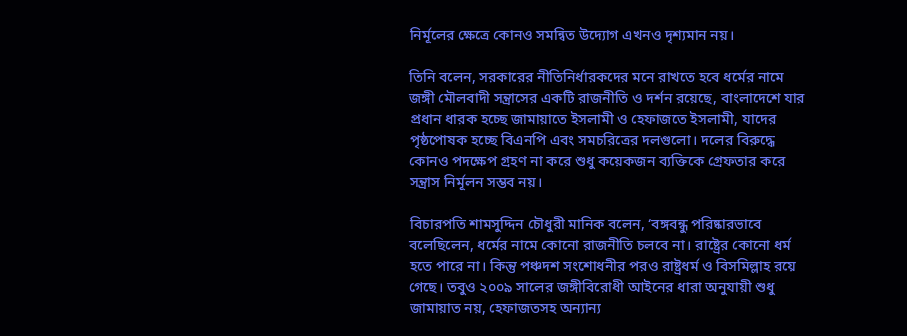নির্মূলের ক্ষেত্রে কোনও সমন্বিত উদ্যোগ এখনও দৃশ্যমান নয়।

তিনি বলেন, সরকারের নীতিনির্ধারকদের মনে রাখতে হবে ধর্মের নামে জঙ্গী মৌলবাদী সন্ত্রাসের একটি রাজনীতি ও দর্শন রয়েছে, বাংলাদেশে যার প্রধান ধারক হচ্ছে জামায়াতে ইসলামী ও হেফাজতে ইসলামী, যাদের পৃষ্ঠপোষক হচ্ছে বিএনপি এবং সমচরিত্রের দলগুলো। দলের বিরুদ্ধে কোনও পদক্ষেপ গ্রহণ না করে শুধু কয়েকজন ব্যক্তিকে গ্রেফতার করে সন্ত্রাস নির্মূলন সম্ভব নয়।

বিচারপতি শামসুদ্দিন চৌধুরী মানিক বলেন, ‘বঙ্গবন্ধু পরিষ্কারভাবে বলেছিলেন, ধর্মের নামে কোনো রাজনীতি চলবে না। রাষ্ট্রের কোনো ধর্ম হতে পারে না। কিন্তু পঞ্চদশ সংশোধনীর পরও রাষ্ট্রধর্ম ও বিসমিল্লাহ রয়ে গেছে। তবুও ২০০৯ সালের জঙ্গীবিরোধী আইনের ধারা অনুযায়ী শুধু জামায়াত নয়, হেফাজতসহ অন্যান্য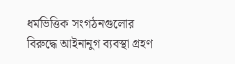ধর্মভিত্তিক সংগঠনগুলোর বিরুদ্ধে আইনানুগ ব্যবস্থা গ্রহণ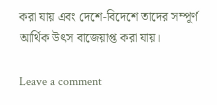করা যায় এবং দেশে-বিদেশে তাদের সম্পূর্ণ আর্থিক উৎস বাজেয়াপ্ত করা যায়।

Leave a comment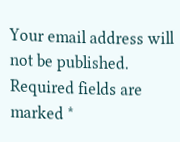Your email address will not be published. Required fields are marked *